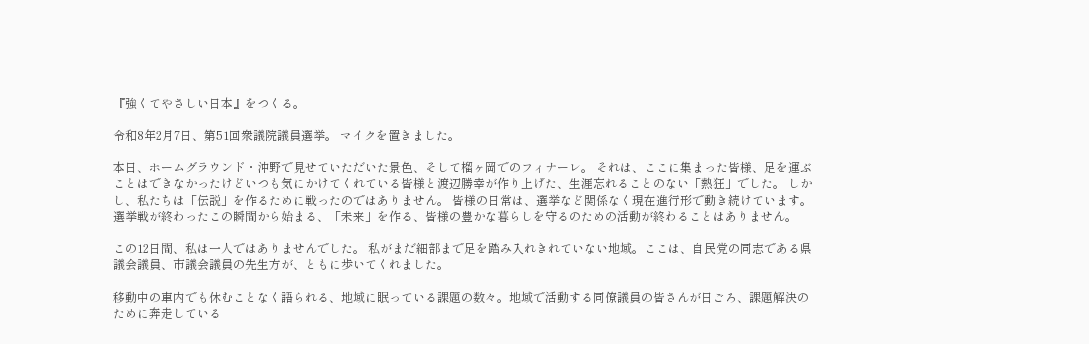『強くてやさしい日本』をつくる。

令和8年2月7日、第51回衆議院議員選挙。 マイクを置きました。

本日、ホームグラウンド・沖野で見せていただいた景色、そして榴ヶ岡でのフィナーレ。 それは、ここに集まった皆様、足を運ぶことはできなかったけどいつも気にかけてくれている皆様と渡辺勝幸が作り上げた、生涯忘れることのない「熱狂」でした。 しかし、私たちは「伝説」を作るために戦ったのではありません。 皆様の日常は、選挙など関係なく現在進行形で動き続けています。選挙戦が終わったこの瞬間から始まる、「未来」を作る、皆様の豊かな暮らしを守るのための活動が終わることはありません。

この12日間、私は一人ではありませんでした。 私がまだ細部まで足を踏み入れきれていない地域。ここは、自民党の同志である県議会議員、市議会議員の先生方が、ともに歩いてくれました。

移動中の車内でも休むことなく語られる、地域に眠っている課題の数々。地域で活動する同僚議員の皆さんが日ごろ、課題解決のために奔走している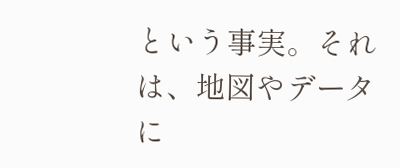という事実。それは、地図やデータに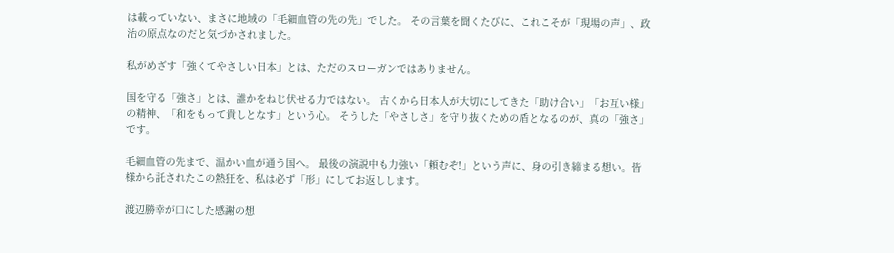は載っていない、まさに地域の「毛細血管の先の先」でした。 その言葉を聞くたびに、これこそが「現場の声」、政治の原点なのだと気づかされました。

私がめざす「強くてやさしい日本」とは、ただのスローガンではありません。

国を守る「強さ」とは、誰かをねじ伏せる力ではない。 古くから日本人が大切にしてきた「助け合い」「お互い様」の精神、「和をもって貴しとなす」という心。 そうした「やさしさ」を守り抜くための盾となるのが、真の「強さ」です。

毛細血管の先まで、温かい血が通う国へ。 最後の演説中も力強い「頼むぞ!」という声に、身の引き締まる想い。皆様から託されたこの熱狂を、私は必ず「形」にしてお返しします。

渡辺勝幸が口にした感謝の想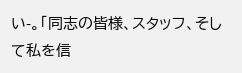い-。「同志の皆様、スタッフ、そして私を信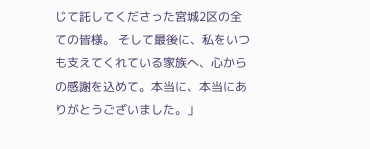じて託してくださった宮城2区の全ての皆様。 そして最後に、私をいつも支えてくれている家族へ、心からの感謝を込めて。本当に、本当にありがとうございました。」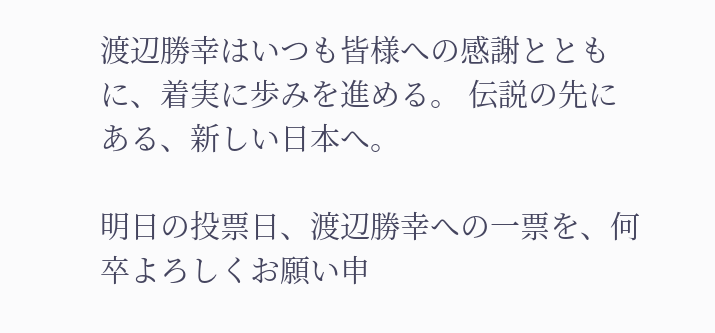渡辺勝幸はいつも皆様への感謝とともに、着実に歩みを進める。 伝説の先にある、新しい日本へ。

明日の投票日、渡辺勝幸への一票を、何卒よろしくお願い申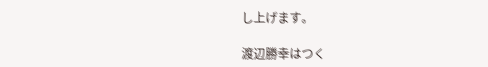し上げます。

渡辺勝幸はつく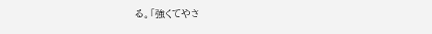る。「強くてやさ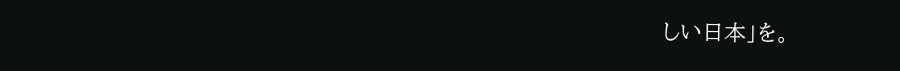しい日本」を。